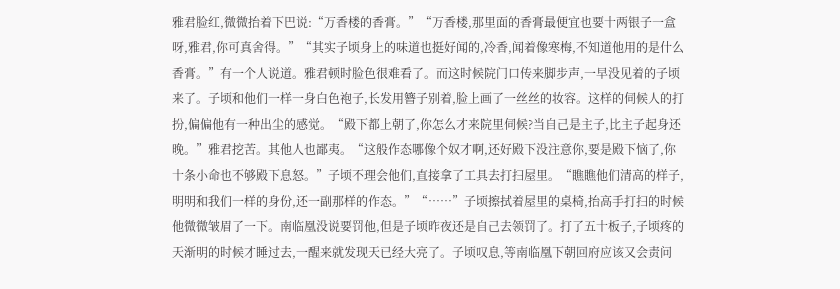雅君脸红,微微抬着下巴说:“万香楼的香膏。”“万香楼,那里面的香膏最便宜也要十两银子一盒呀,雅君,你可真舍得。”“其实子顷身上的味道也挺好闻的,冷香,闻着像寒梅,不知道他用的是什么香膏。”有一个人说道。雅君顿时脸色很难看了。而这时候院门口传来脚步声,一早没见着的子顷来了。子顷和他们一样一身白色袍子,长发用簪子别着,脸上画了一丝丝的妆容。这样的伺候人的打扮,偏偏他有一种出尘的感觉。“殿下都上朝了,你怎么才来院里伺候?当自己是主子,比主子起身还晚。”雅君挖苦。其他人也鄙夷。“这般作态哪像个奴才啊,还好殿下没注意你,要是殿下恼了,你十条小命也不够殿下息怒。”子顷不理会他们,直接拿了工具去打扫屋里。“瞧瞧他们清高的样子,明明和我们一样的身份,还一副那样的作态。”“……”子顷擦拭着屋里的桌椅,抬高手打扫的时候他微微皱眉了一下。南临凰没说要罚他,但是子顷昨夜还是自己去领罚了。打了五十板子,子顷疼的天渐明的时候才睡过去,一醒来就发现天已经大亮了。子顷叹息,等南临凰下朝回府应该又会责问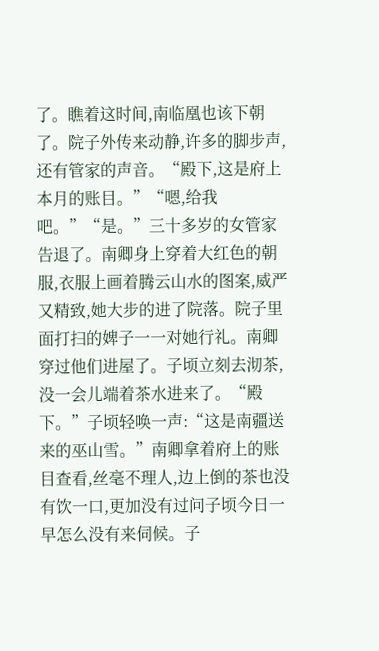了。瞧着这时间,南临凰也该下朝了。院子外传来动静,许多的脚步声,还有管家的声音。“殿下,这是府上本月的账目。”“嗯,给我吧。”“是。”三十多岁的女管家告退了。南卿身上穿着大红色的朝服,衣服上画着腾云山水的图案,威严又精致,她大步的进了院落。院子里面打扫的婢子一一对她行礼。南卿穿过他们进屋了。子顷立刻去沏茶,没一会儿端着茶水进来了。“殿下。”子顷轻唤一声:“这是南疆送来的巫山雪。”南卿拿着府上的账目查看,丝毫不理人,边上倒的茶也没有饮一口,更加没有过问子顷今日一早怎么没有来伺候。子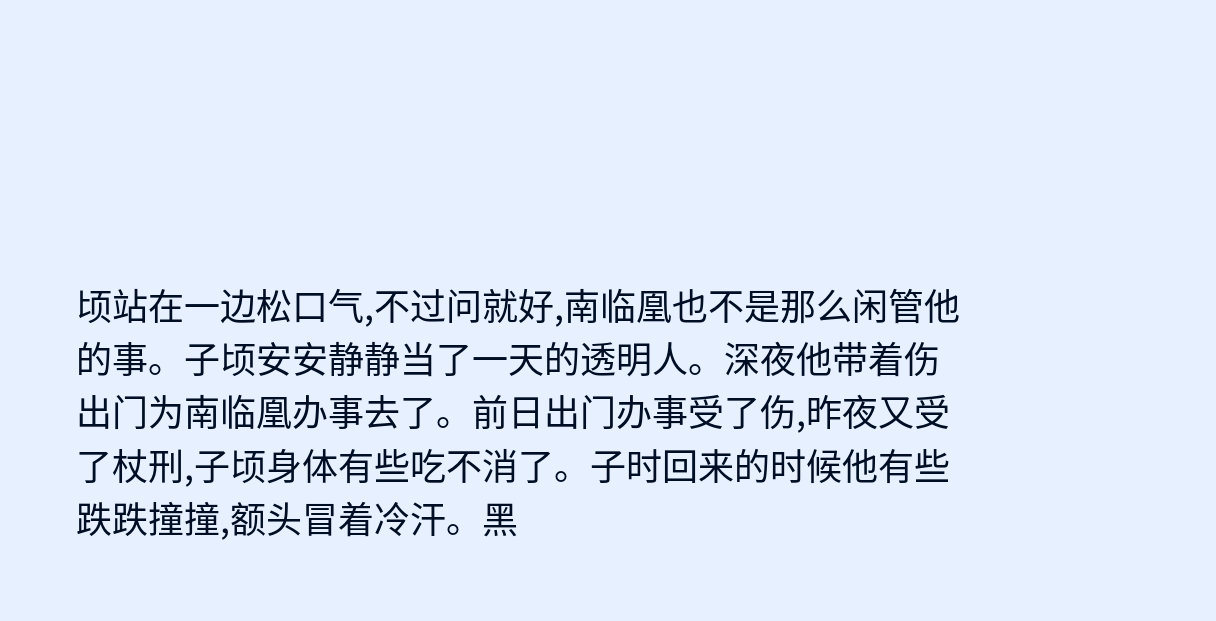顷站在一边松口气,不过问就好,南临凰也不是那么闲管他的事。子顷安安静静当了一天的透明人。深夜他带着伤出门为南临凰办事去了。前日出门办事受了伤,昨夜又受了杖刑,子顷身体有些吃不消了。子时回来的时候他有些跌跌撞撞,额头冒着冷汗。黑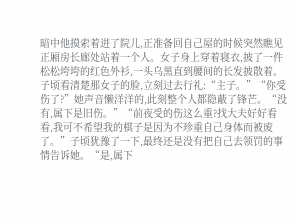暗中他摸索着进了院儿,正准备回自己屋的时候突然瞧见正厢房长廊处站着一个人。女子身上穿着寝衣,披了一件松松垮垮的红色外衫,一头乌黑直到腰间的长发披散着。子顷看清楚那女子的脸,立刻过去行礼:“主子。”“你受伤了?”她声音懒洋洋的,此刻整个人都隐蔽了锋芒。“没有,属下是旧伤。”“前夜受的伤这么重?找大夫好好看看,我可不希望我的棋子是因为不珍重自己身体而被废了。”子顷犹豫了一下,最终还是没有把自己去领罚的事情告诉她。“是,属下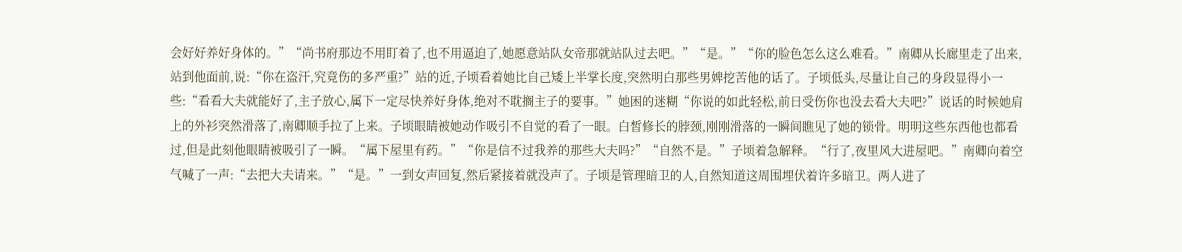会好好养好身体的。”“尚书府那边不用盯着了,也不用逼迫了,她愿意站队女帝那就站队过去吧。”“是。”“你的脸色怎么这么难看。”南卿从长廊里走了出来,站到他面前,说:“你在盗汗,究竟伤的多严重?”站的近,子顷看着她比自己矮上半掌长度,突然明白那些男婢挖苦他的话了。子顷低头,尽量让自己的身段显得小一些:“看看大夫就能好了,主子放心,属下一定尽快养好身体,绝对不耽搁主子的要事。”她困的迷糊“你说的如此轻松,前日受伤你也没去看大夫吧?”说话的时候她肩上的外衫突然滑落了,南卿顺手拉了上来。子顷眼睛被她动作吸引不自觉的看了一眼。白皙修长的脖颈,刚刚滑落的一瞬间瞧见了她的锁骨。明明这些东西他也都看过,但是此刻他眼睛被吸引了一瞬。“属下屋里有药。”“你是信不过我养的那些大夫吗?”“自然不是。”子顷着急解释。“行了,夜里风大进屋吧。”南卿向着空气喊了一声:“去把大夫请来。”“是。”一到女声回复,然后紧接着就没声了。子顷是管理暗卫的人,自然知道这周围埋伏着许多暗卫。两人进了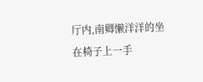厅内,南卿懒洋洋的坐在椅子上一手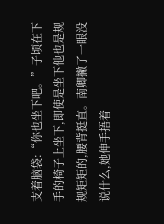支着脑袋:“你也坐下吧。”子顷在下手的椅子上坐下,即使是坐下他也是规规矩矩的,腰背挺直。南卿撇了一眼没说什么,她伸手捂着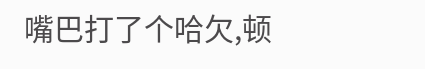嘴巴打了个哈欠,顿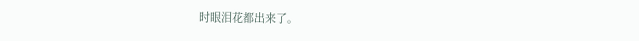时眼泪花都出来了。